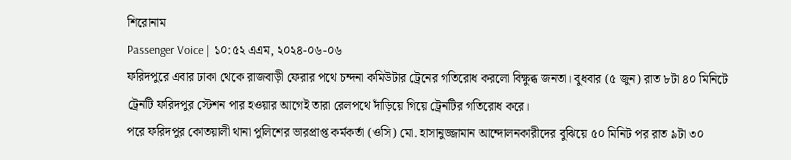শিরোনাম
Passenger Voice | ১০:৫২ এএম, ২০২৪-০৬-০৬
ফরিদপুরে এবার ঢাকা থেকে রাজবাড়ী ফেরার পথে চন্দনা কমিউটার ট্রেনের গতিরোধ করলো বিক্ষুব্ধ জনতা। বুধবার (৫ জুন) রাত ৮টা ৪০ মিনিটে ট্রেনটি ফরিদপুর স্টেশন পার হওয়ার আগেই তারা রেলপথে দাঁড়িয়ে গিয়ে ট্রেনটির গতিরোধ করে।
পরে ফরিদপুর কোতয়ালী থানা পুলিশের ভারপ্রাপ্ত কর্মকর্তা (ওসি) মো. হাসানুজ্জামান আন্দোলনকারীদের বুঝিয়ে ৫০ মিনিট পর রাত ৯টা ৩০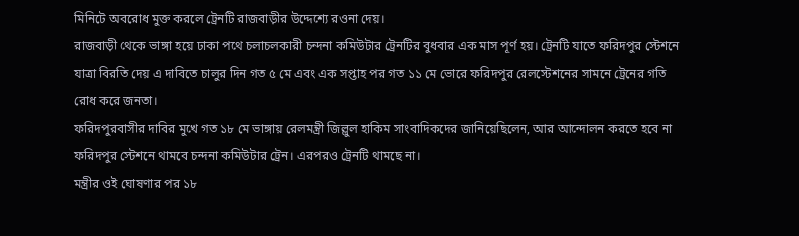মিনিটে অবরোধ মুক্ত করলে ট্রেনটি রাজবাড়ীর উদ্দেশ্যে রওনা দেয়।
রাজবাড়ী থেকে ভাঙ্গা হয়ে ঢাকা পথে চলাচলকারী চন্দনা কমিউটার ট্রেনটির বুধবার এক মাস পূর্ণ হয়। ট্রেনটি যাতে ফরিদপুর স্টেশনে যাত্রা বিরতি দেয় এ দাবিতে চালুর দিন গত ৫ মে এবং এক সপ্তাহ পর গত ১১ মে ভোরে ফরিদপুর রেলস্টেশনের সামনে ট্রেনের গতি রোধ করে জনতা।
ফরিদপুরবাসীর দাবির মুখে গত ১৮ মে ভাঙ্গায় রেলমন্ত্রী জিল্লুল হাকিম সাংবাদিকদের জানিয়েছিলেন, আর আন্দোলন করতে হবে না ফরিদপুর স্টেশনে থামবে চন্দনা কমিউটার ট্রেন। এরপরও ট্রেনটি থামছে না।
মন্ত্রীর ওই ঘোষণার পর ১৮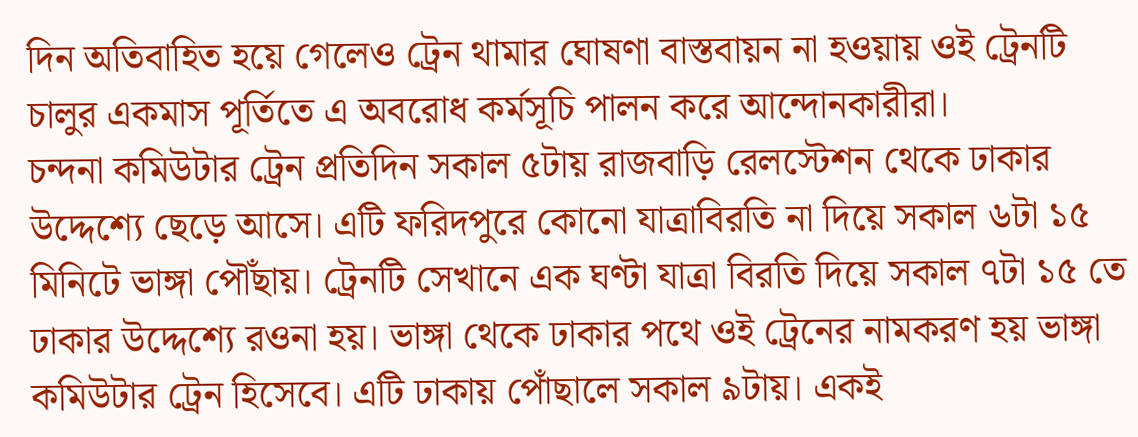দিন অতিবাহিত হয়ে গেলেও ট্রেন থামার ঘোষণা বাস্তবায়ন না হওয়ায় ওই ট্রেনটি চালুর একমাস পূর্তিতে এ অবরোধ কর্মসূচি পালন করে আন্দোনকারীরা।
চন্দনা কমিউটার ট্রেন প্রতিদিন সকাল ৫টায় রাজবাড়ি রেলস্টেশন থেকে ঢাকার উদ্দেশ্যে ছেড়ে আসে। এটি ফরিদপুরে কোনো যাত্রাবিরতি না দিয়ে সকাল ৬টা ১৫ মিনিটে ভাঙ্গা পৌঁছায়। ট্রেনটি সেখানে এক ঘণ্টা যাত্রা বিরতি দিয়ে সকাল ৭টা ১৫ তে ঢাকার উদ্দেশ্যে রওনা হয়। ভাঙ্গা থেকে ঢাকার পথে ওই ট্রেনের নামকরণ হয় ভাঙ্গা কমিউটার ট্রেন হিসেবে। এটি ঢাকায় পোঁছালে সকাল ৯টায়। একই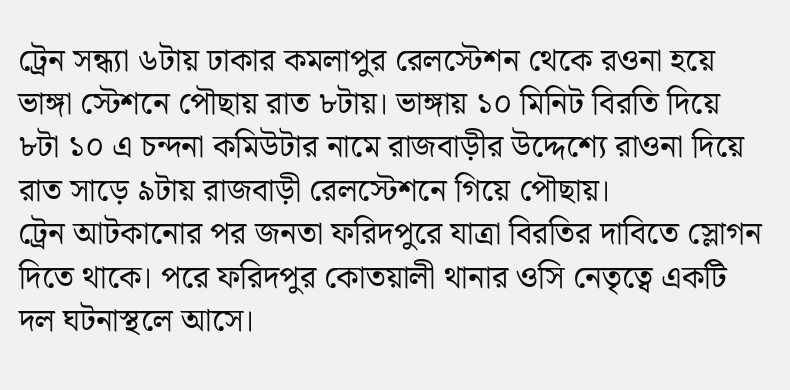ট্রেন সন্ধ্যা ৬টায় ঢাকার কমলাপুর রেলস্টেশন থেকে রওনা হয়ে ভাঙ্গা স্টেশনে পৌছায় রাত ৮টায়। ভাঙ্গায় ১০ মিনিট বিরতি দিয়ে ৮টা ১০ এ চন্দনা কমিউটার নামে রাজবাড়ীর উদ্দেশ্যে রাওনা দিয়ে রাত সাড়ে ৯টায় রাজবাড়ী রেলস্টেশনে গিয়ে পৌছায়।
ট্রেন আটকানোর পর জনতা ফরিদপুরে যাত্রা বিরতির দাবিতে স্লোগন দিতে থাকে। পরে ফরিদপুর কোতয়ালী থানার ওসি নেতৃত্বে একটি দল ঘটনাস্থলে আসে।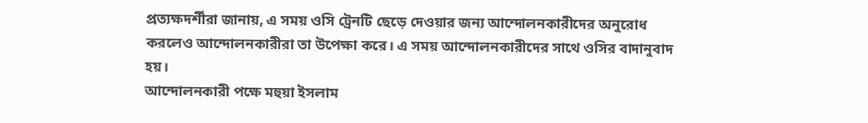প্রত্যক্ষদর্শীরা জানায়, এ সময় ওসি ট্রেনটি ছেড়ে দেওয়ার জন্য আন্দোলনকারীদের অনুরোধ করলেও আন্দোলনকারীরা তা উপেক্ষা করে। এ সময় আন্দোলনকারীদের সাথে ওসির বাদানুবাদ হয়।
আন্দোলনকারী পক্ষে মহুয়া ইসলাম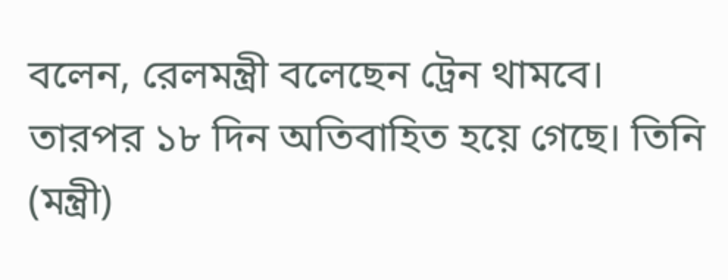বলেন, রেলমন্ত্রী বলেছেন ট্রেন থামবে। তারপর ১৮ দিন অতিবাহিত হয়ে গেছে। তিনি (মন্ত্রী)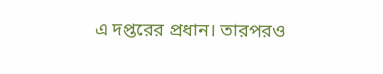এ দপ্তরের প্রধান। তারপরও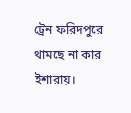ট্রেন ফরিদপুরে থামছে না কার ইশারায়।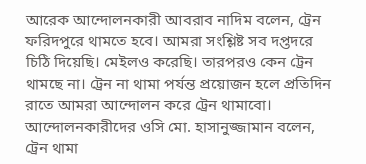আরেক আন্দোলনকারী আবরাব নাদিম বলেন, ট্রেন ফরিদপুরে থামতে হবে। আমরা সংশ্লিষ্ট সব দপ্তদরে চিঠি দিয়েছি। মেইলও করেছি। তারপরও কেন ট্রেন থামছে না। ট্রেন না থামা পর্যন্ত প্রয়োজন হলে প্রতিদিন রাতে আমরা আন্দোলন করে ট্রেন থামাবো।
আন্দোলনকারীদের ওসি মো. হাসানুজ্জামান বলেন, ট্রেন থামা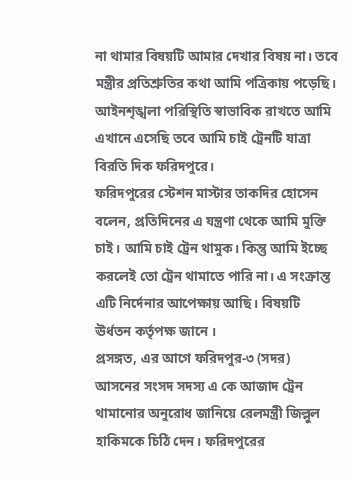না থামার বিষয়টি আমার দেখার বিষয় না। তবে মন্ত্রীর প্রতিশ্রুতির কথা আমি পত্রিকায় পড়েছি। আইনশৃঙ্খলা পরিস্থিতি স্বাভাবিক রাখতে আমি এখানে এসেছি তবে আমি চাই ট্রেনটি যাত্রা বিরতি দিক ফরিদপুরে।
ফরিদপুরের স্টেশন মাস্টার তাকদির হোসেন বলেন, প্রতিদিনের এ যন্ত্রণা থেকে আমি মুক্তি চাই। আমি চাই ট্রেন থামুক। কিন্তু আমি ইচ্ছে করলেই তো ট্রেন থামাতে পারি না। এ সংক্রান্ত এটি নির্দেনার আপেক্ষায় আছি। বিষয়টি ঊর্ধতন কর্তৃপক্ষ জানে ।
প্রসঙ্গত, এর আগে ফরিদপুর-৩ (সদর) আসনের সংসদ সদস্য এ কে আজাদ ট্রেন থামানোর অনুরোধ জানিয়ে রেলমন্ত্রী জিল্লুল হাকিমকে চিঠি দেন। ফরিদপুরের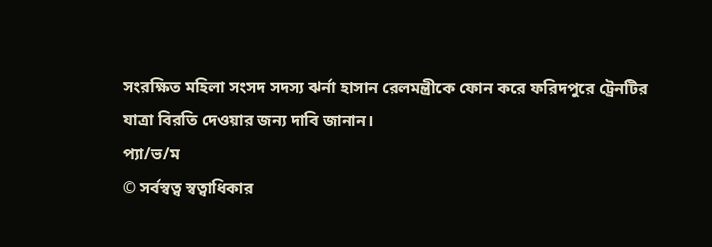সংরক্ষিত মহিলা সংসদ সদস্য ঝর্না হাসান রেলমন্ত্রীকে ফোন করে ফরিদপুরে ট্রেনটির যাত্রা বিরতি দেওয়ার জন্য দাবি জানান।
প্যা/ভ/ম
© সর্বস্বত্ব স্বত্বাধিকার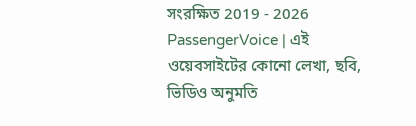সংরক্ষিত 2019 - 2026 PassengerVoice | এই ওয়েবসাইটের কোনো লেখা, ছবি, ভিডিও অনুমতি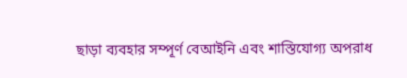ছাড়া ব্যবহার সম্পূর্ণ বেআইনি এবং শাস্তিযোগ্য অপরাধ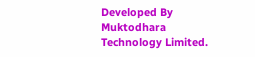Developed By Muktodhara Technology Limited.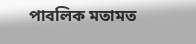পাবলিক মতামত